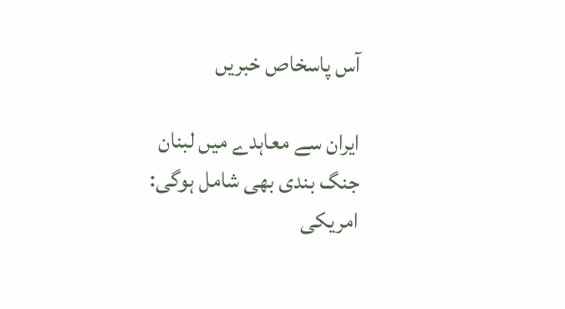آس پاسخاص خبریں

ایران سے معاہدے میں لبنان جنگ بندی بھی شامل ہوگی: امریکی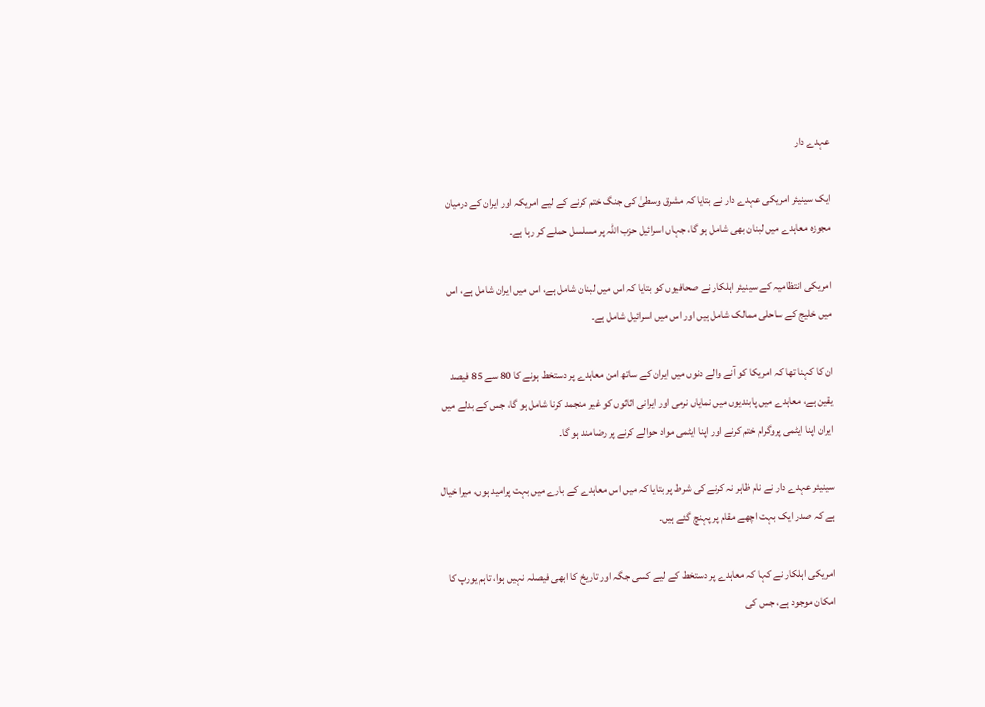عہدے دار

ایک سینیئر امریکی عہدے دار نے بتایا کہ مشرق وسطیٰ کی جنگ ختم کرنے کے لیے امریکہ اور ایران کے درمیان مجوزہ معاہدے میں لبنان بھی شامل ہو گا، جہاں اسرائیل حزب اللہ پر مسلسل حملے کر رہا ہے۔

امریکی انتظامیہ کے سینیئر اہلکار نے صحافیوں کو بتایا کہ اس میں لبنان شامل ہے، اس میں ایران شامل ہے، اس میں خلیج کے ساحلی ممالک شامل ہیں اور اس میں اسرائیل شامل ہے۔

ان کا کہنا تھا کہ امریکا کو آنے والے دنوں میں ایران کے ساتھ امن معاہدے پر دستخط ہونے کا 80 سے 85 فیصد یقین ہے، معاہدے میں پابندیوں میں نمایاں نرمی اور ایرانی اثاثوں کو غیر منجمد کرنا شامل ہو گا، جس کے بدلے میں ایران اپنا ایٹمی پروگرام ختم کرنے اور اپنا ایٹمی مواد حوالے کرنے پر رضامند ہو گا۔

سینیئر عہدے دار نے نام ظاہر نہ کرنے کی شرط پر بتایا کہ میں اس معاہدے کے بارے میں بہت پرامید ہوں، میرا خیال ہے کہ صدر ایک بہت اچھے مقام پر پہنچ گئے ہیں۔

امریکی اہلکار نے کہا کہ معاہدے پر دستخط کے لیے کسی جگہ اور تاریخ کا ابھی فیصلہ نہیں ہوا، تاہم یورپ کا امکان موجود ہے، جس کی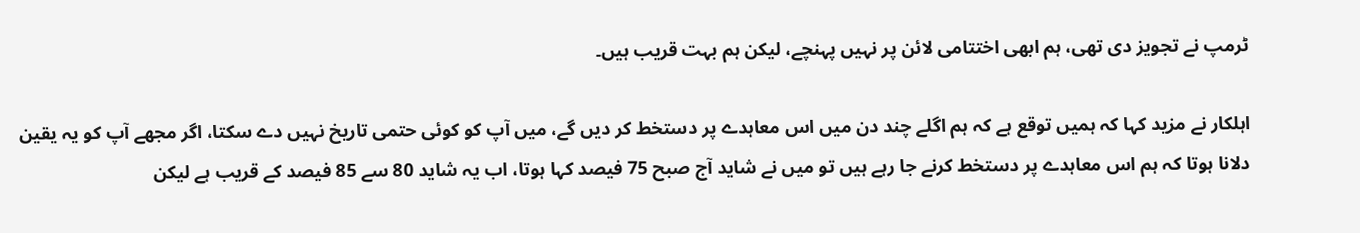ٹرمپ نے تجویز دی تھی، ہم ابھی اختتامی لائن پر نہیں پہنچے، لیکن ہم بہت قریب ہیں۔

اہلکار نے مزید کہا کہ ہمیں توقع ہے کہ ہم اگلے چند دن میں اس معاہدے پر دستخط کر دیں گے، میں آپ کو کوئی حتمی تاریخ نہیں دے سکتا، اگر مجھے آپ کو یہ یقین دلانا ہوتا کہ ہم اس معاہدے پر دستخط کرنے جا رہے ہیں تو میں نے شاید آج صبح 75 فیصد کہا ہوتا، اب یہ شاید 80 سے 85 فیصد کے قریب ہے لیکن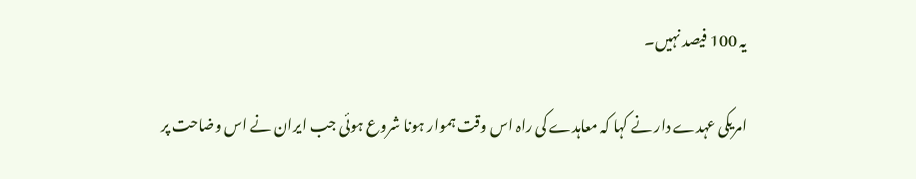یہ 100 فیصد نہیں۔

امریکی عہدے دار نے کہا کہ معاہدے کی راہ اس وقت ہموار ہونا شروع ہوئی جب ایران نے اس وضاحت پر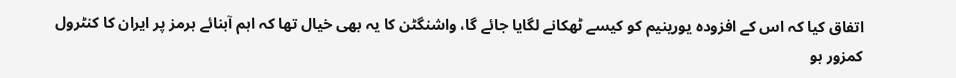اتفاق کیا کہ اس کے افزودہ یورینیم کو کیسے ٹھکانے لگایا جائے گا، واشنگٹن کا یہ بھی خیال تھا کہ اہم آبنائے ہرمز پر ایران کا کنٹرول کمزور ہو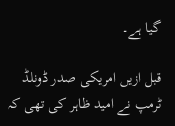گیا ہے۔

قبل ازیں امریکی صدر ڈونلڈ ٹرمپ نے امید ظاہر کی تھی کہ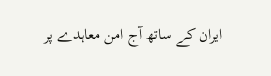ایران کے ساتھ آج امن معاہدے پر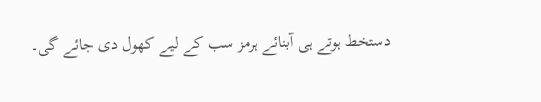دستخط ہوتے ہی آبنائے ہرمز سب کے لیے کھول دی جائے گی۔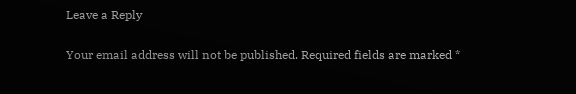Leave a Reply

Your email address will not be published. Required fields are marked *